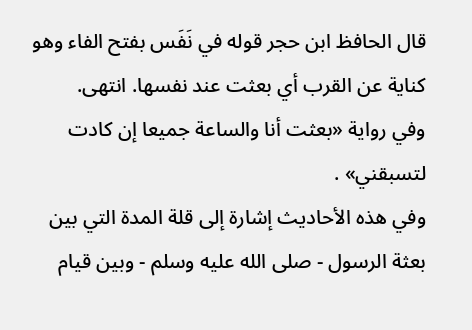قال الحافظ ابن حجر قوله في نَفَس بفتح الفاء وهو كناية عن القرب أي بعثت عند نفسها. انتهى.
وفي رواية «بعثت أنا والساعة جميعا إن كادت لتسبقني» .
وفي هذه الأحاديث إشارة إلى قلة المدة التي بين بعثة الرسول - صلى الله عليه وسلم - وبين قيام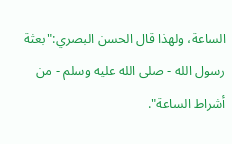الساعة، ولهذا قال الحسن البصري:"بعثة رسول الله - صلى الله عليه وسلم - من أشراط الساعة".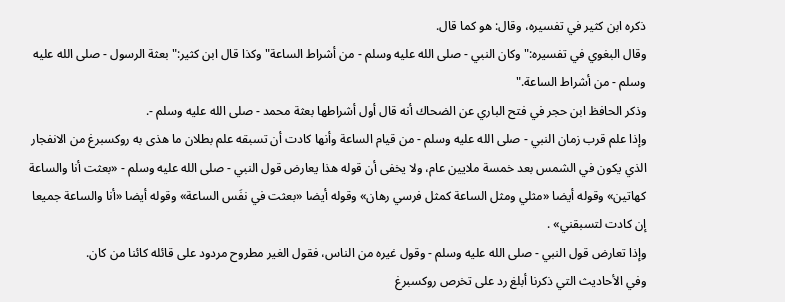ذكره ابن كثير في تفسيره، وقال: هو كما قال.
وقال البغوي في تفسيره:"وكان النبي - صلى الله عليه وسلم - من أشراط الساعة"وكذا قال ابن كثير:"بعثة الرسول - صلى الله عليه وسلم - من أشراط الساعة."
وذكر الحافظ ابن حجر في فتح الباري عن الضحاك أنه قال أول أشراطها بعثة محمد - صلى الله عليه وسلم -.
وإذا علم قرب زمان النبي - صلى الله عليه وسلم - من قيام الساعة وأنها كادت أن تسبقه علم بطلان ما هذى به روكسبرغ من الانفجار الذي يكون في الشمس بعد خمسة ملايين عام، ولا يخفى أن قوله هذا يعارض قول النبي - صلى الله عليه وسلم - «بعثت أنا والساعة كهاتين» وقوله أيضا «مثلي ومثل الساعة كمثل فرسي رهان» وقوله أيضا «بعثت في نفَس الساعة» وقوله أيضا «أنا والساعة جميعا إن كادت لتسبقني» .
وإذا تعارض قول النبي - صلى الله عليه وسلم - وقول غيره من الناس، فقول الغير مطروح مردود على قائله كائنا من كان.
وفي الأحاديث التي ذكرنا أبلغ رد على تخرص روكسبرغ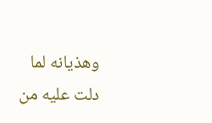وهذيانه لما دلت عليه من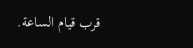قرب قيام الساعة.